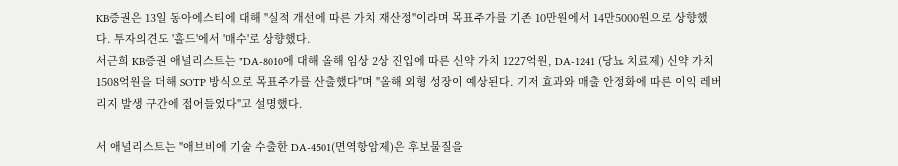KB증권은 13일 동아에스티에 대해 "실적 개선에 따른 가치 재산정"이라며 목표주가를 기존 10만원에서 14만5000원으로 상향했다. 투자의견도 '홀드'에서 '매수'로 상향했다.
서근희 KB증권 애널리스트는 "DA-8010에 대해 올해 임상 2상 진입에 따른 신약 가치 1227억원, DA-1241 (당뇨 치료제) 신약 가치 1508억원을 더해 SOTP 방식으로 목표주가를 산출했다"며 "올해 외형 성장이 예상된다. 기저 효과와 매출 안정화에 따른 이익 레버리지 발생 구간에 접어들었다"고 설명했다.

서 애널리스트는 "애브비에 기술 수출한 DA-4501(면역항암제)은 후보물질을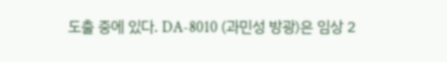도출 중에 있다. DA-8010 (과민성 방광)은 임상 2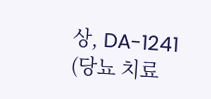상, DA-1241 (당뇨 치료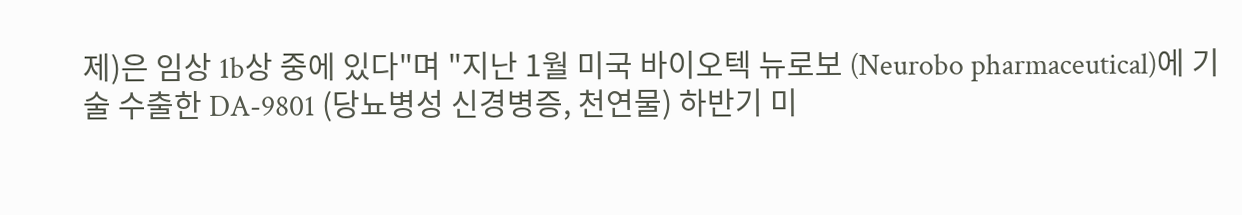제)은 임상 1b상 중에 있다"며 "지난 1월 미국 바이오텍 뉴로보 (Neurobo pharmaceutical)에 기술 수출한 DA-9801 (당뇨병성 신경병증, 천연물) 하반기 미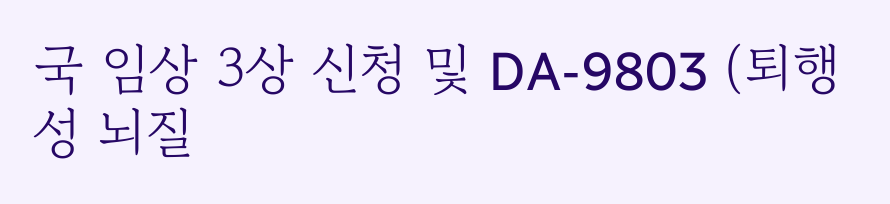국 임상 3상 신청 및 DA-9803 (퇴행성 뇌질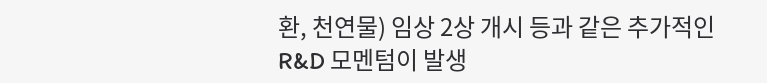환, 천연물) 임상 2상 개시 등과 같은 추가적인 R&D 모멘텀이 발생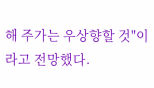해 주가는 우상향할 것"이라고 전망했다.